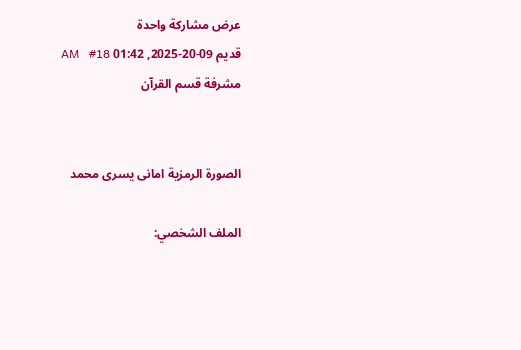عرض مشاركة واحدة
قديم 09-20-2025, 01:42 AM   #18
مشرفة قسم القرآن


الصورة الرمزية امانى يسرى محمد

الملف الشخصي: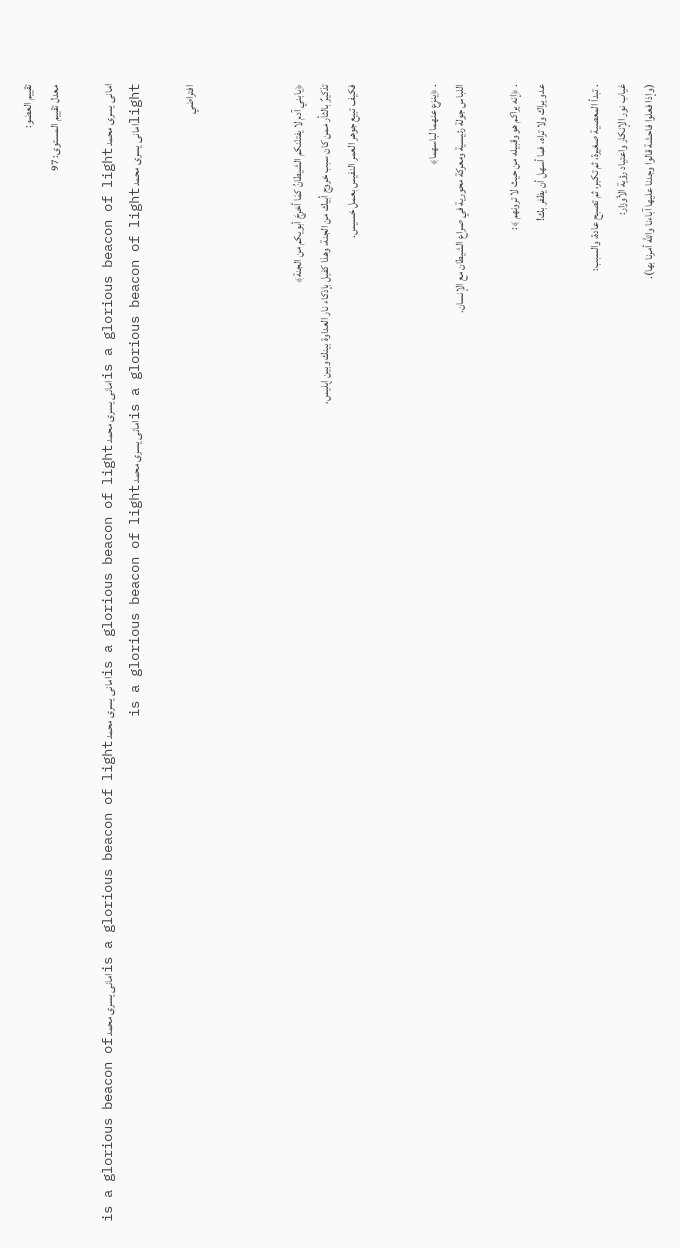تقييم العضو:
معدل تقييم المستوى: 97

امانى يسرى محمد is a glorious beacon of lightامانى يسرى محمد is a glorious beacon of lightامانى يسرى محمد is a glorious beacon of lightامانى يسرى محمد is a glorious beacon of lightامانى يسرى محمد is a glorious beacon of lightامانى يسرى محمد is a glorious beacon of light

افتراضي



﴿يابني آدم لا يفتنّنكم الشيطانُ كمَا أخرجَ أبويكم من الجنة﴾
تذكيرٌ بالثأر ممن كان سبب خروج أبيك من الجنة، وهذا كفيل بإذكاء نار العداوة بينك وبين إبليس،
فكيف تبيع جوهر العمر النفيس بعمل خسيس.


. ﴿ينزع عنهما لباسهما﴾
اللباس جولة رئيسية ومعركة محورية في صراع الشيطان مع الإنسان.

. ﴿إنه يراكم هو وقبيله من حيث لا ترونهم ﴾:
عدو يراك ولا تراه، فما أسهل أن يظفر بك!

. تبدأ المعصية صغيرة، ثم تكبر، ثم تصبح عادة، والسبب:
غياب نور الإنكار واعتياد رؤية الأوزار:
(وإذا فعلوا فاحشة قالوا وجدنا عليها آباءنا والله أمرنا بها).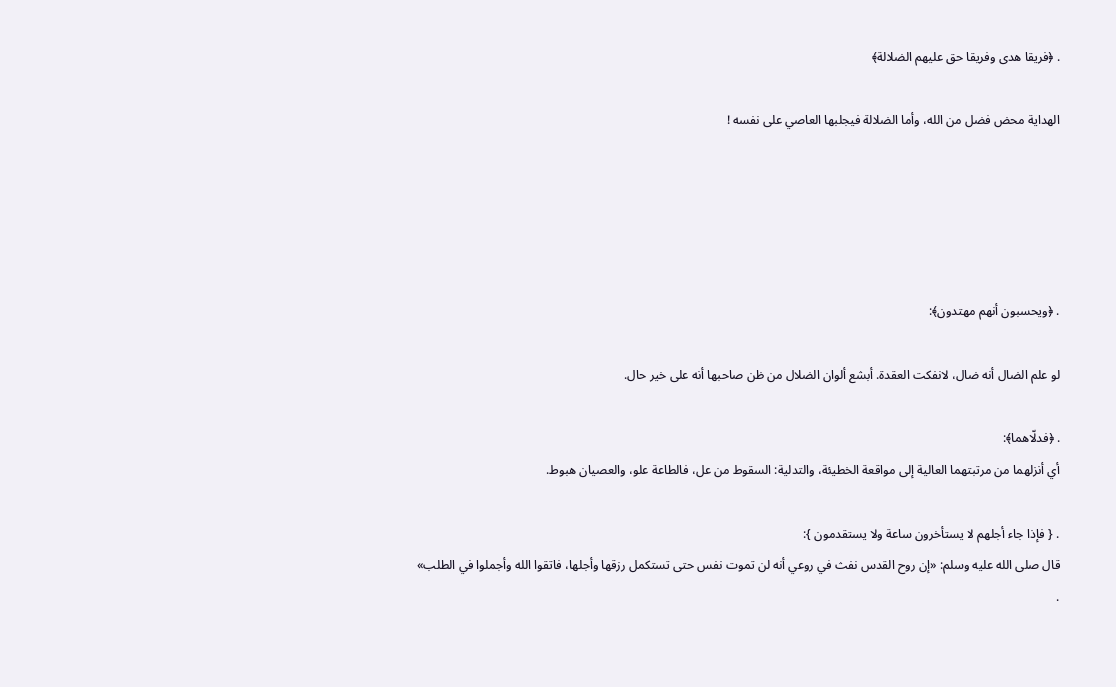. ﴿فريقا هدى وفريقا حق عليهم الضلالة﴾

الهداية محض فضل من الله، وأما الضلالة فيجلبها العاصي على نفسه !





. ﴿ويحسبون أنهم مهتدون﴾:

لو علم الضال أنه ضال، لانفكت العقدة. أبشع ألوان الضلال من ظن صاحبها أنه على خير حال.

. ﴿فدلّاهما﴾:
أي أنزلهما من مرتبتهما العالية إلى مواقعة الخطيئة، والتدلية: السقوط من عل، فالطاعة علو، والعصيان هبوط.

. { فإذا جاء أجلهم لا يستأخرون ساعة ولا يستقدمون }:
قال صلى الله عليه وسلم: «إن روح القدس نفث في روعي أنه لن تموت نفس حتى تستكمل رزقها وأجلها، فاتقوا الله وأجملوا في الطلب»
.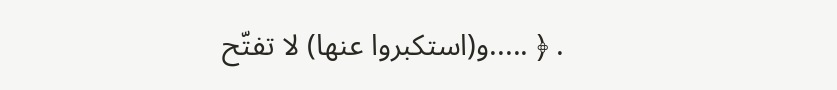. ﴿ .....و(استكبروا عنها) لا تفتّح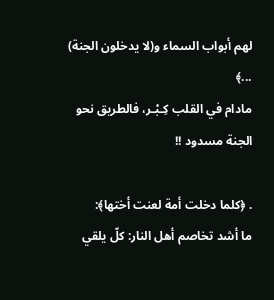لهم أبواب السماء و(لا يدخلون الجنة) ...﴾
مادام في القلب كِـبْـر، فالطريق نحو الجنة مسدود !!

. ﴿كلما دخلت أمة لعنت أختها﴾:
ما أشد تخاصم أهل النار: كلّ يلقي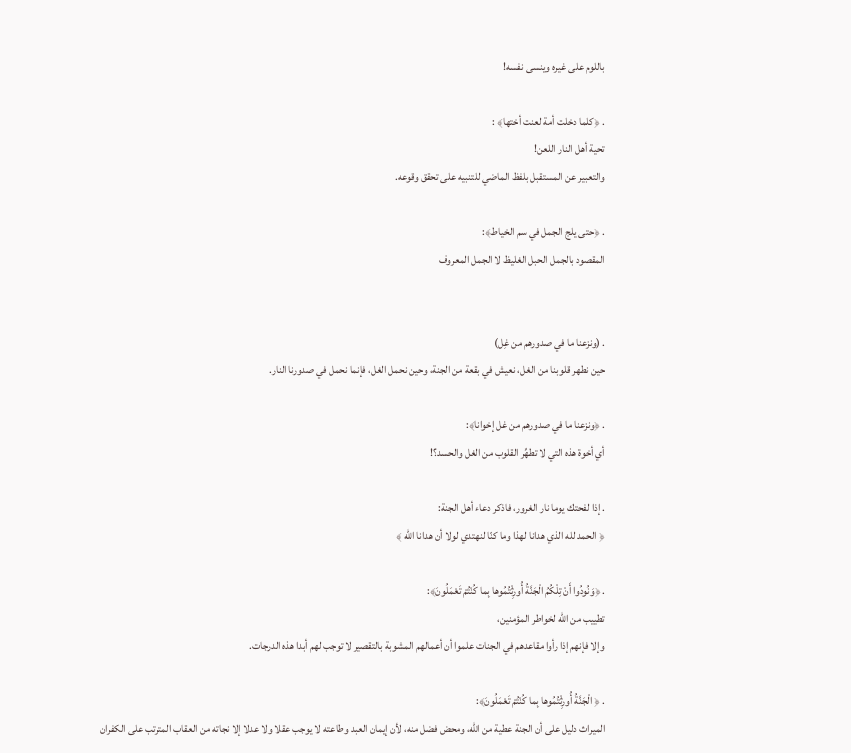باللوم على غيره وينسى نفسه!

. ﴿كلما دخلت أمة لعنت أختها﴾ :
تحية أهل النار اللعن!
والتعبير عن المستقبل بلفظ الماضي للتنبيه على تحقق وقوعه.

. ﴿حتى يلج الجمل في سم الخياط﴾:
المقصود بالجمل الحبل الغليظ لا الجمل المعروف


. (ونزعنا ما في صدورهم من غِل)
حين نطهر قلوبنا من الغل، نعيش في بقعة من الجنة، وحين نحمل الغل، فإنما نحمل في صدورنا النار.

. ﴿ونزعنا ما في صدورهم من غل إخوانا﴾:
أي أخوة هذه التي لا تطهِّر القلوب من الغل والحسد؟!

. إذا لفحتك يوما نار الغرور، فاذكر دعاء أهل الجنة:
﴿ الحمد لله الذي هدانا لهذا وما كنّا لنهتدي لولا أن هدانا الله ﴾

. ﴿وَنُودُوا أَنْ تِلْكُمُ الْجَنَّةُ أُورِثْتُمُوها بِما كُنْتُمْ تَعْمَلُونَ﴾:
تطييب من الله لخواطر المؤمنين،
وإلا فإنهم إذا رأوا مقاعدهم في الجنات علموا أن أعمالهم المشوبة بالتقصير لا توجب لهم أبدا هذه الدرجات.

. ﴿ الْجَنَّةُ أُورِثْتُمُوها بِما كُنْتُمْ تَعْمَلُونَ﴾:
الميراث دليل على أن الجنة عطية من الله، ومحض فضل منه، لأن إيمان العبد وطاعته لا يوجب عقلا ولا عدلا إلا نجاته من العقاب المترتب على الكفران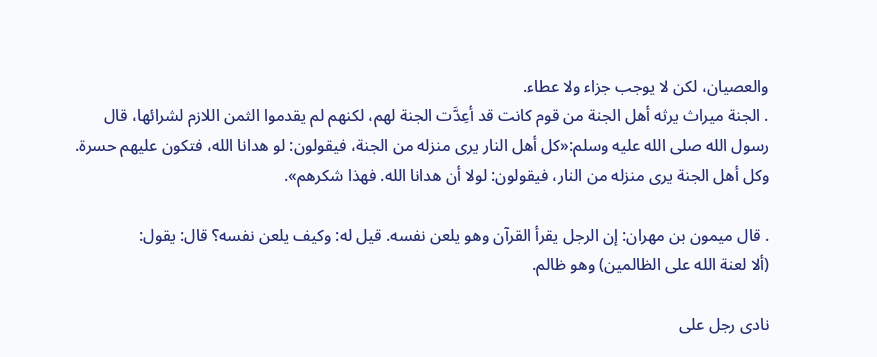والعصيان، لكن لا يوجب جزاء ولا عطاء.
. الجنة ميراث يرثه أهل الجنة من قوم كانت قد أعِدَّت الجنة لهم، لكنهم لم يقدموا الثمن اللازم لشرائها، قال رسول الله صلى الله عليه وسلم:«كل أهل النار يرى منزله من الجنة، فيقولون: لو هدانا الله، فتكون عليهم حسرة. وكل أهل الجنة يرى منزله من النار، فيقولون: لولا أن هدانا الله. فهذا شكرهم».

. قال ميمون بن مهران: إن الرجل يقرأ القرآن وهو يلعن نفسه. قيل له: وكيف يلعن نفسه؟ قال: يقول:
(ألا لعنة الله على الظالمين) وهو ظالم.

نادى رجل على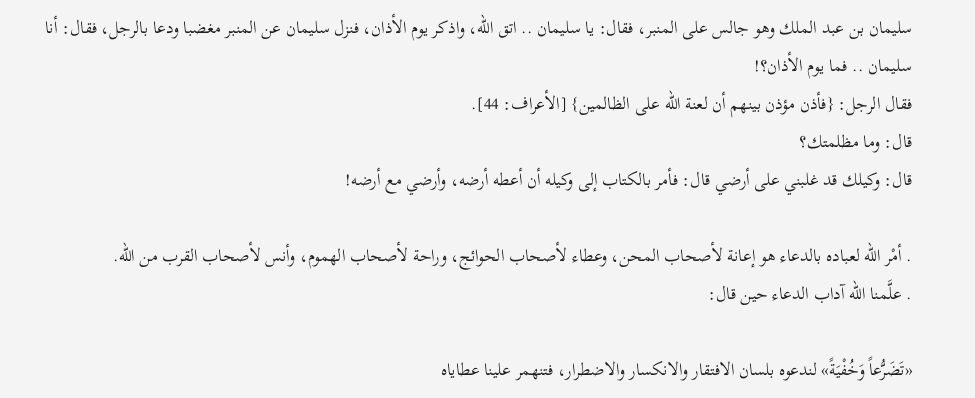سليمان بن عبد الملك وهو جالس على المنبر، فقال: يا سليمان .. اتق الله، واذكر يوم الأذان، فنزل سليمان عن المنبر مغضبا ودعا بالرجل، فقال: أنا سليمان .. فما يوم الأذان؟!
فقال الرجل: {فأذن مؤذن بينهم أن لعنة الله على الظالمين} [الأعراف: 44].
قال: وما مظلمتك؟
قال: وكيلك قد غلبني على أرضي قال: فأمر بالكتاب إلى وكيله أن أعطه أرضه، وأرضي مع أرضه!

. أمْر الله لعباده بالدعاء هو إعانة لأصحاب المحن، وعطاء لأصحاب الحوائج، وراحة لأصحاب الهموم، وأنس لأصحاب القرب من الله.
. علَّمنا الله آداب الدعاء حين قال:

«تَضَرُّعاً وَخُفْيَةً» لندعوه بلسان الافتقار والانكسار والاضطرار، فتنهمر علينا عطاياه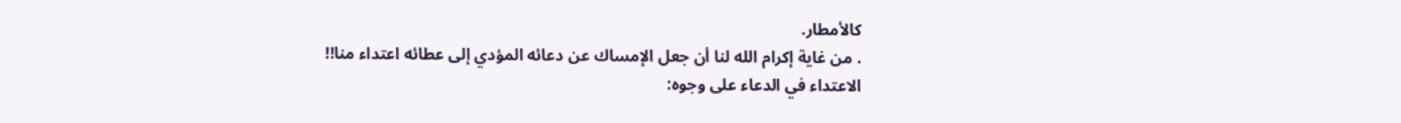كالأمطار.
. من غاية إكرام الله لنا أن جعل الإمساك عن دعائه المؤدي إلى عطائه اعتداء منا!!
الاعتداء في الدعاء على وجوه: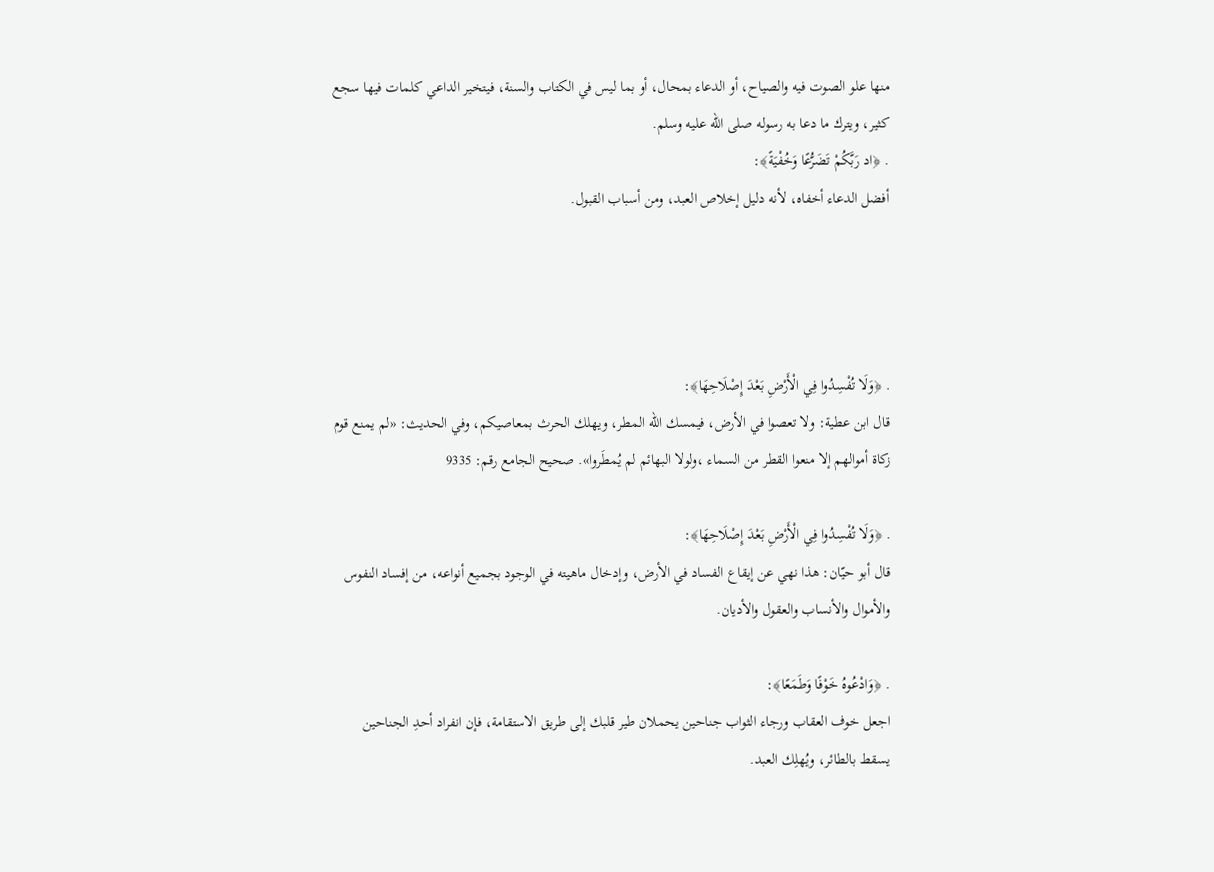منها علو الصوت فيه والصياح، أو الدعاء بمحال، أو بما ليس في الكتاب والسنة، فيتخير الداعي كلمات فيها سجع كثير، ويترك ما دعا به رسوله صلى الله عليه وسلم.
. ﴿اد رَبَّكُمْ تَضَرُّعًا وَخُفْيَةً﴾:
أفضل الدعاء أخفاه، لأنه دليل إخلاص العبد، ومن أسباب القبول.




. ﴿وَلَا تُفْسِدُوا فِي الْأَرْضِ بَعْدَ إِصْلَاحِهَا﴾:
قال ابن عطية: ولا تعصوا في الأرض، فيمسك الله المطر، ويهلك الحرث بمعاصيكم، وفي الحديث: «لم يمنع قوم زكاة أموالهم إلا منعوا القطر من السماء ،ولولا البهائم لم يُمطَروا». صحيح الجامع رقم: 9335

. ﴿وَلَا تُفْسِدُوا فِي الْأَرْضِ بَعْدَ إِصْلَاحِهَا﴾:
قال أبو حيّان: هذا نهي عن إيقاع الفساد في الأرض، وإدخال ماهيته في الوجود بجميع أنواعه، من إفساد النفوس والأموال والأنساب والعقول والأديان.

. ﴿وَادْعُوهُ خَوْفًا وَطَمَعًا﴾:
اجعل خوف العقاب ورجاء الثواب جناحين يحملان طير قلبك إلى طريق الاستقامة، فإن انفراد أحدِ الجناحين يسقط بالطائر، ويُهلِك العبد.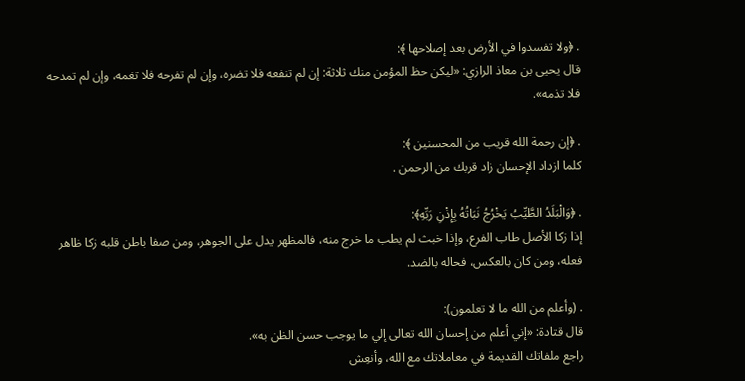. ﴿ولا تفسدوا في الأرض بعد إصلاحها ﴾:
قال يحيى بن معاذ الرازي: «ليكن حظ المؤمن منك ثلاثة: إن لم تنفعه فلا تضره، وإن لم تفرحه فلا تغمه، وإن لم تمدحه فلا تذمه».

. ﴿إن رحمة الله قريب من المحسنين ﴾:
كلما ازداد الإحسان زاد قربك من الرحمن .

. ﴿وَالْبَلَدُ الطَّيِّبُ يَخْرُجُ نَبَاتُهُ بِإِذْنِ رَبِّهِ﴾:
إذا زكا الأصل طاب الفرع، وإذا خبث لم يطب ما خرج منه، فالمظهر يدل على الجوهر، ومن صفا باطن قلبه زكا ظاهر فعله، ومن كان بالعكس، فحاله بالضد.

. (وأعلم من الله ما لا تعلمون):
قال قتادة: «إني أعلم من إحسان الله تعالى إلي ما يوجب حسن الظن به».
راجع ملفاتك القديمة في معاملاتك مع الله، وأنعِش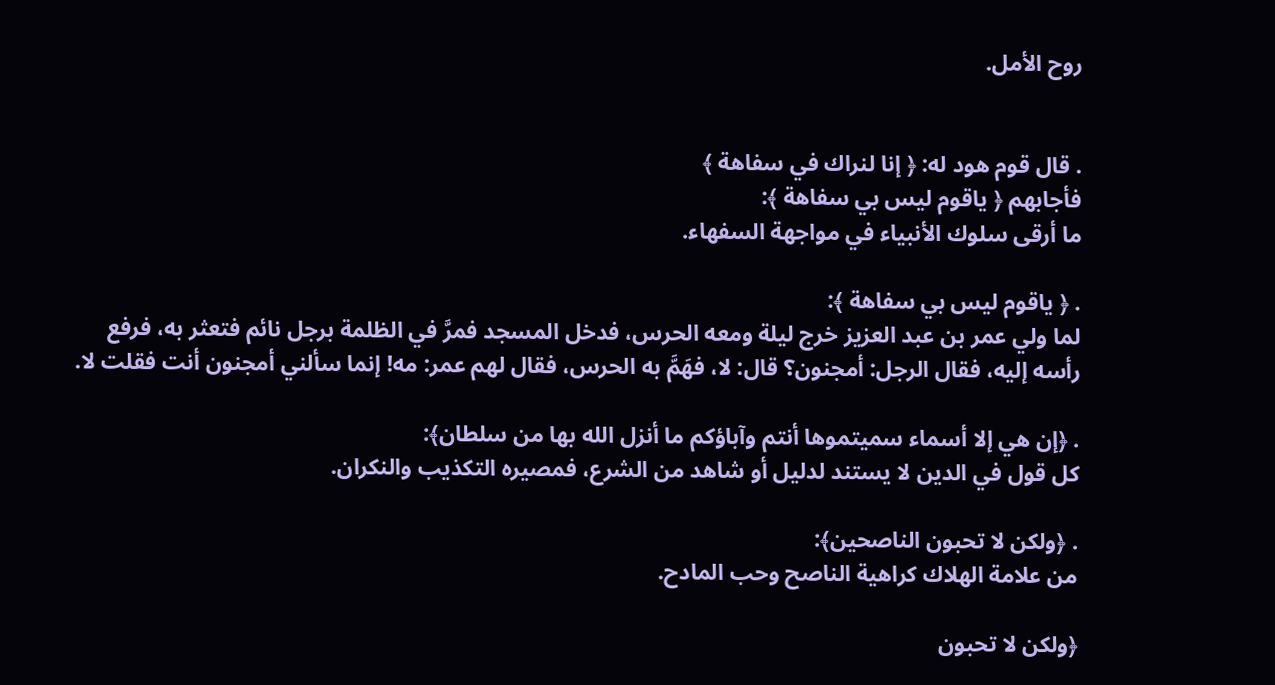روح الأمل.


. قال قوم هود له: ﴿ إنا لنراك في سفاهة ﴾
فأجابهم ﴿ ياقوم ليس بي سفاهة ﴾:
ما أرقى سلوك الأنبياء في مواجهة السفهاء.

. ﴿ ياقوم ليس بي سفاهة ﴾:
لما ولي عمر بن عبد العزيز خرج ليلة ومعه الحرس، فدخل المسجد فمرَّ في الظلمة برجل نائم فتعثر به، فرفع رأسه إليه، فقال الرجل: أمجنون؟ قال: لا، فهَمَّ به الحرس، فقال لهم عمر: مه! إنما سألني أمجنون أنت فقلت لا.

. ﴿إن هي إلا أسماء سميتموها أنتم وآباؤكم ما أنزل الله بها من سلطان﴾:
كل قول في الدين لا يستند لدليل أو شاهد من الشرع، فمصيره التكذيب والنكران.

. ﴿ولكن لا تحبون الناصحين﴾:
من علامة الهلاك كراهية الناصح وحب المادح.

﴿ولكن لا تحبون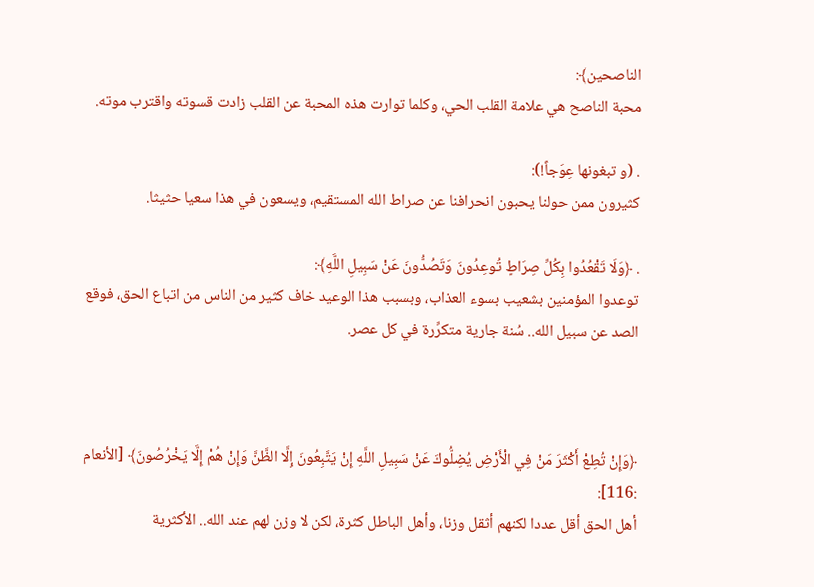الناصحين﴾:
محبة الناصح هي علامة القلب الحي، وكلما توارت هذه المحبة عن القلب زادت قسوته واقترب موته.

. (و تبغونها عِوَجاً!):
كثيرون ممن حولنا يحبون انحرافنا عن صراط الله المستقيم، ويسعون في هذا سعيا حثيثا.

. ﴿وَلَا تَقْعُدُوا بِكُلِّ صِرَاطٍ تُوعِدُونَ وَتَصُدُّونَ عَنْ سَبِيلِ اللَّهِ﴾:
توعدوا المؤمنين بشعيب بسوء العذاب، وبسبب هذا الوعيد خاف كثير من الناس من اتباع الحق، فوقع الصد عن سبيل الله.. سُنة جارية متكرِّرة في كل عصر.



﴿وَإِنْ تُطِعْ أَكْثَرَ مَنْ فِي الْأَرْضِ يُضِلُّوكَ عَنْ سَبِيلِ اللَّهِ إِنْ يَتَّبِعُونَ إِلَّا الظَّنَّ وَإِنْ هُمْ إِلَّا يَخْرُصُونَ﴾ [الأنعام :116]:
أهل الحق أقل عددا لكنهم أثقل وزنا، وأهل الباطل كثرة، لكن لا وزن لهم عند الله.. الأكثرية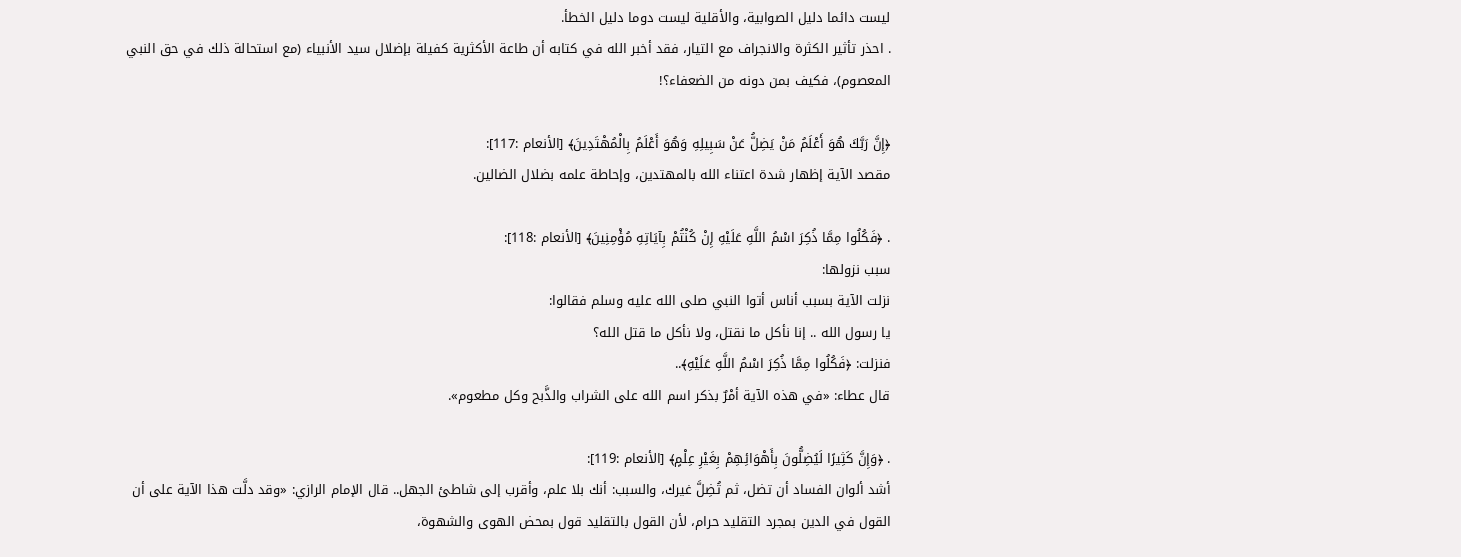ليست دائما دليل الصوابية، والأقلية ليست دوما دليل الخطأ.
. احذر تأثير الكثرة والانجراف مع التيار، فقد أخبر الله في كتابه أن طاعة الأكثرية كفيلة بإضلال سيد الأنبياء (مع استحالة ذلك في حق النبي المعصوم)، فكيف بمن دونه من الضعفاء؟!

﴿إِنَّ رَبَّكَ هُوَ أَعْلَمُ مَنْ يَضِلُّ عَنْ سَبِيلِهِ وَهُوَ أَعْلَمُ بِالْمُهْتَدِينَ﴾ [الأنعام :117]:
مقصد الآية إظهار شدة اعتناء الله بالمهتدين، وإحاطة علمه بضلال الضالين.

. ﴿فَكُلُوا مِمَّا ذُكِرَ اسْمُ اللَّهِ عَلَيْهِ إِنْ كُنْتُمْ بِآيَاتِهِ مُؤْمِنِينَ﴾ [الأنعام :118]:
سبب نزولها:
نزلت الآية بسبب أناس أتوا النبي صلى الله عليه وسلم فقالوا:
يا رسول الله .. إنا نأكل ما نقتل، ولا نأكل ما قتل الله؟
فنزلت: ﴿فَكُلُوا مِمَّا ذُكِرَ اسْمُ اللَّهِ عَلَيْهِ﴾..
قال عطاء: «في هذه الآية أمْرٌ بذكر اسم الله على الشراب والذَّبح وكل مطعوم».

. ﴿وَإِنَّ كَثِيرًا لَيُضِلُّونَ بِأَهْوَائِهِمْ بِغَيْرِ عِلْمٍ﴾ [الأنعام :119]:
أشد ألوان الفساد أن تضل، ثم تُضِلَّ غيرك، والسبب: أنك بلا علم، وأقرب إلى شاطئ الجهل.. قال الإمام الرازي: «وقد دلَّت هذا الآية على أن القول في الدين بمجرد التقليد حرام، لأن القول بالتقليد قول بمحض الهوى والشهوة،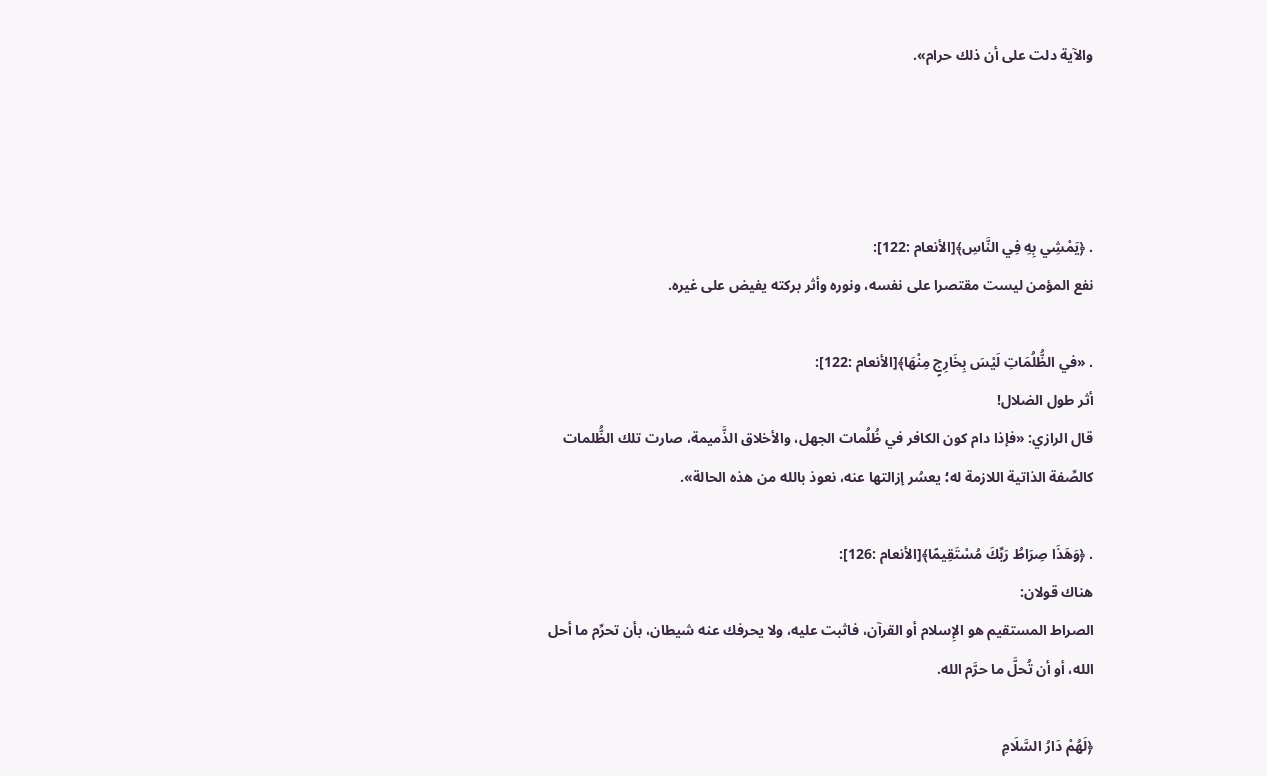والآية دلت على أن ذلك حرام».




. ﴿يَمْشِي بِهِ فِي النَّاسِ﴾[الأنعام :122]:
نفع المؤمن ليست مقتصرا على نفسه، ونوره وأثر بركته يفيض على غيره.

. «في الظُّلُمَاتِ لَيْسَ بِخَارِجٍ مِنْهَا﴾[الأنعام :122]:
أثر طول الضلال!
قال الرازي: «فإذا دام كون الكافر في ظُلُمات الجهل، والأخلاق الذَّميمة، صارت تلك الظُّلمات كالصِّفة الذاتية اللازمة له؛ يعسُر إزالتها عنه، نعوذ بالله من هذه الحالة».

. ﴿وَهَذَا صِرَاطُ رَبِّكَ مُسْتَقِيمًا﴾[الأنعام :126]:
هناك قولان:
الصراط المستقيم هو الإِسلام أو القرآن، فاثبت عليه، ولا يحرفك عنه شيطان، بأن تحرِّم ما أحل الله، أو أن تُحلَّ ما حرَّم الله.

﴿لَهُمْ دَارُ السَّلَامِ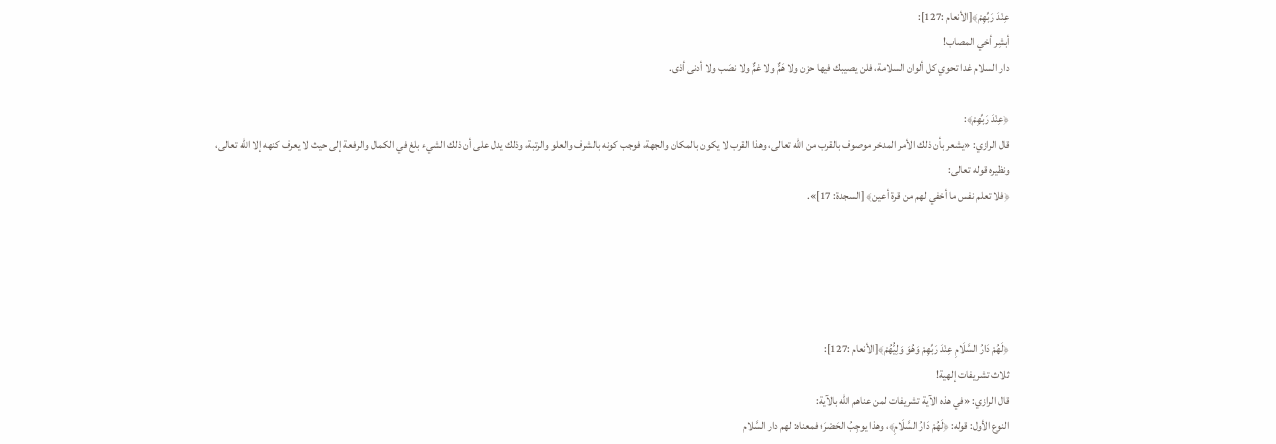عِنْدَ رَبِّهِمْ﴾[الأنعام :127]:
أبشِر أخي المصاب!
دار السلام غدا تحوي كل ألوان السلامة، فلن يصيبك فيها حزن ولا هَمٌّ ولا غمٌّ ولا نصَب ولا أدنى أذى.

﴿عِنْدَ رَبِّهِمْ﴾:
قال الرازي: «يشعر بأن ذلك الأمر المدخر موصوف بالقرب من الله تعالى، وهذا القرب لا يكون بالمكان والجهة، فوجب كونه بالشرف والعلو والرتبة، وذلك يدل على أن ذلك الشيء بلغ في الكمال والرفعة إلى حيث لا يعرف كنهه إلا الله تعالى، ونظيره قوله تعالى:
﴿فلا تعلم نفس ما أخفي لهم من قرة أعين﴾ [السجدة: 17]».





﴿لَهُمْ دَارُ السَّلَامِ عِنْدَ رَبِّهِمْ وَهُوَ وَلِيُّهُمْ﴾[الأنعام :127]:
ثلاث تشريفات إلهية!
قال الرازي: «في هذه الآية تشريفات لمن عناهم الله بالآية:
النوع الأول: قوله: ﴿لَهُمْ دَارُ السَّلَامِ﴾، وهذا يوجِبُ الحَصْرَ؛ فمعناه: لهم دار السَّلام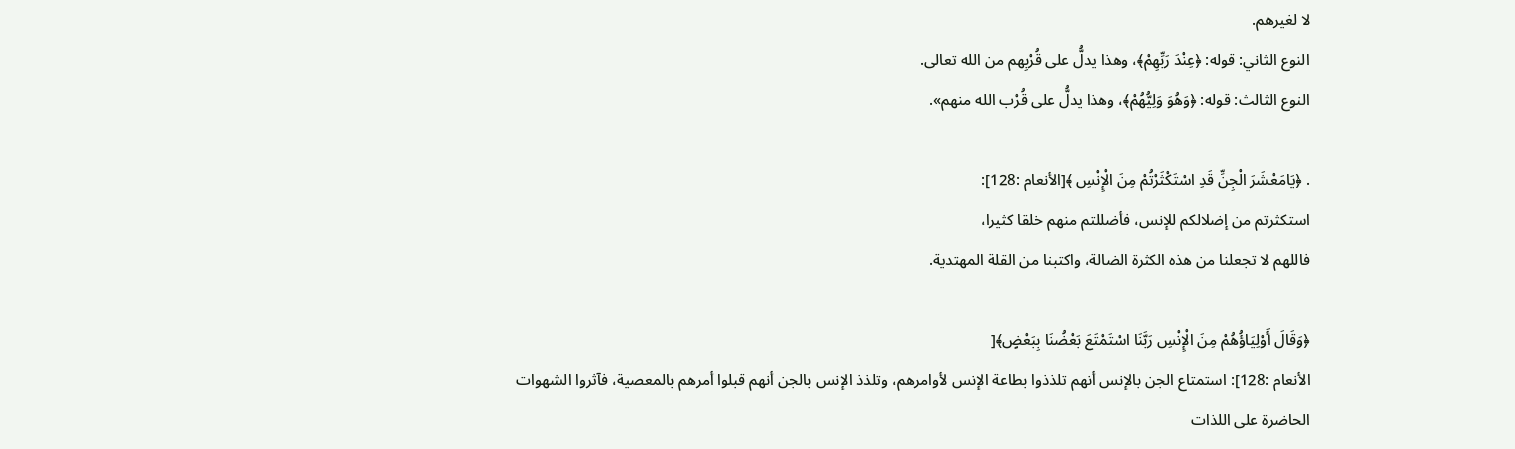لا لغيرهم.
النوع الثاني: قوله: ﴿عِنْدَ رَبِّهِمْ﴾، وهذا يدلُّ على قُرْبِهم من الله تعالى.
النوع الثالث: قوله: ﴿وَهُوَ وَلِيُّهُمْ﴾، وهذا يدلُّ على قُرْب الله منهم».

. ﴿يَامَعْشَرَ الْجِنِّ قَدِ اسْتَكْثَرْتُمْ مِنَ الْإِنْسِ ﴾[الأنعام :128]:
استكثرتم من إضلالكم للإنس، فأضللتم منهم خلقا كثيرا،
فاللهم لا تجعلنا من هذه الكثرة الضالة، واكتبنا من القلة المهتدية.

﴿وَقَالَ أَوْلِيَاؤُهُمْ مِنَ الْإِنْسِ رَبَّنَا اسْتَمْتَعَ بَعْضُنَا بِبَعْضٍ﴾[
الأنعام :128]: استمتاع الجن بالإنس أنهم تلذذوا بطاعة الإنس لأوامرهم، وتلذذ الإنس بالجن أنهم قبلوا أمرهم بالمعصية، فآثروا الشهوات الحاضرة على اللذات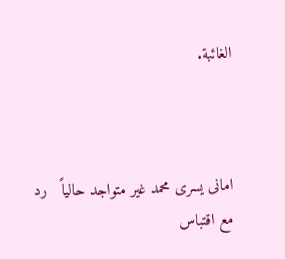الغائبة.



امانى يسرى محمد غير متواجد حالياً   رد مع اقتباس